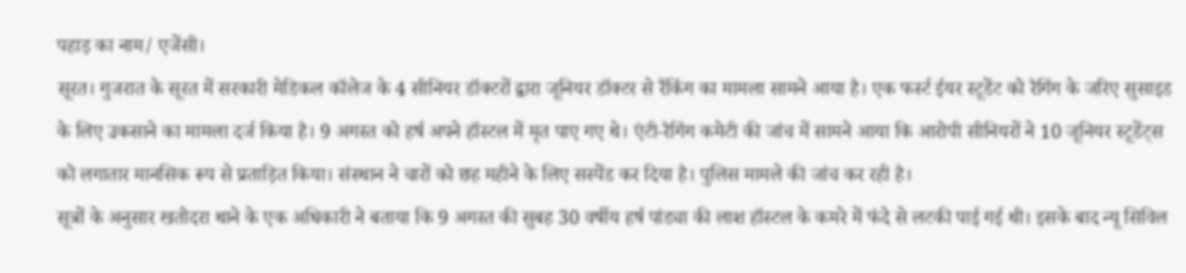पहाड़ का नाम/ एजेंसी।
सूरत। गुजरात के सूरत में सरकारी मेडिकल कॉलेज के 4 सीनियर डॉक्टरों द्वारा जूनियर डॉक्टर से रैंकिंग का मामला सामने आया है। एक फर्स्ट ईयर स्टूडेंट को रैगिंग के जरिए सुसाइड के लिए उकसाने का मामला दर्ज किया है। 9 अगस्त को हर्ष अपने हॉस्टल में मृत पाए गए थे। एंटी-रैगिंग कमेटी की जांच में सामने आया कि आरोपी सीनियरों ने 10 जूनियर स्टूडेंट्स को लगातार मानसिक रूप से प्रताड़ित किया। संस्थान ने चारों को छह महीने के लिए सस्पेंड कर दिया है। पुलिस मामले की जांच कर रही है।
सूत्रों के अनुसार खतोदरा थाने के एक अधिकारी ने बताया कि 9 अगस्त की सुबह 30 वर्षीय हर्ष पांड्या की लाश हॉस्टल के कमरे में फंदे से लटकी पाई गई थी। इसके बाद न्यू सिविल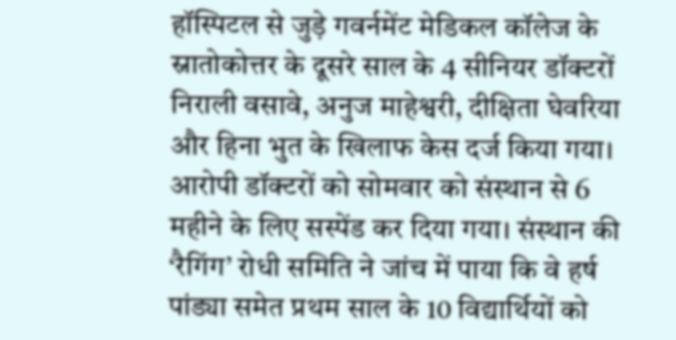हॉस्पिटल से जुड़े गवर्नमेंट मेडिकल कॉलेज के स्नातोकोत्तर के दूसरे साल के 4 सीनियर डॉक्टरों निराली वसावे, अनुज माहेश्वरी, दीक्षिता घेवरिया और हिना भुत के खिलाफ केस दर्ज किया गया।
आरोपी डॉक्टरों को सोमवार को संस्थान से 6 महीने के लिए सस्पेंड कर दिया गया। संस्थान की ‘रैगिंग’ रोधी समिति ने जांच में पाया कि वे हर्ष पांड्या समेत प्रथम साल के 10 विद्यार्थियों को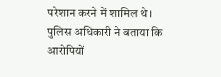परेशान करने में शामिल थे। पुलिस अधिकारी ने बताया कि आरोपियों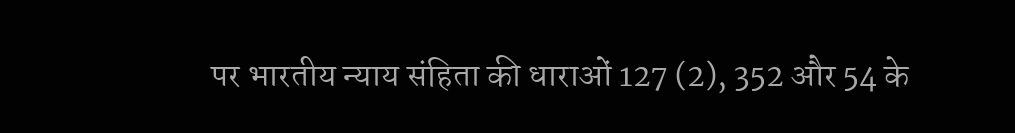पर भारतीय न्याय संहिता की धाराओं 127 (2), 352 और 54 के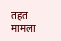तहत मामला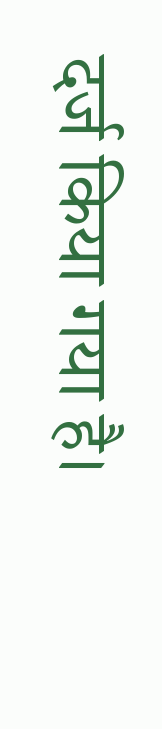दर्ज किया गया है।